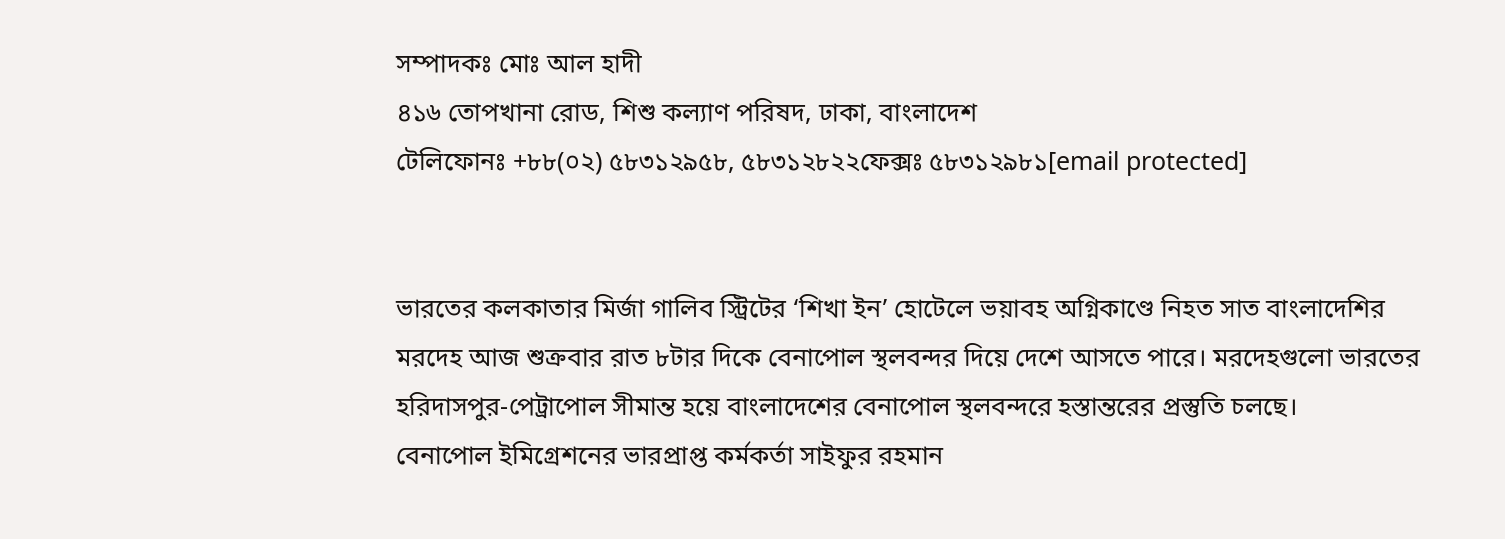সম্পাদকঃ মোঃ আল হাদী
৪১৬ তোপখানা রোড, শিশু কল্যাণ পরিষদ, ঢাকা, বাংলাদেশ
টেলিফোনঃ +৮৮(০২) ৫৮৩১২৯৫৮, ৫৮৩১২৮২২ফেক্সঃ ৫৮৩১২৯৮১[email protected]


ভারতের কলকাতার মির্জা গালিব স্ট্রিটের ‘শিখা ইন’ হোটেলে ভয়াবহ অগ্নিকাণ্ডে নিহত সাত বাংলাদেশির মরদেহ আজ শুক্রবার রাত ৮টার দিকে বেনাপোল স্থলবন্দর দিয়ে দেশে আসতে পারে। মরদেহগুলো ভারতের হরিদাসপুর-পেট্রাপোল সীমান্ত হয়ে বাংলাদেশের বেনাপোল স্থলবন্দরে হস্তান্তরের প্রস্তুতি চলছে।
বেনাপোল ইমিগ্রেশনের ভারপ্রাপ্ত কর্মকর্তা সাইফুর রহমান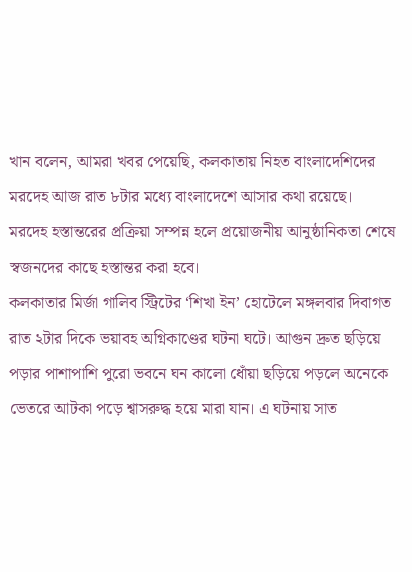খান বলেন, আমরা খবর পেয়েছি, কলকাতায় নিহত বাংলাদেশিদের মরদেহ আজ রাত ৮টার মধ্যে বাংলাদেশে আসার কথা রয়েছে। মরদেহ হস্তান্তরের প্রক্রিয়া সম্পন্ন হলে প্রয়োজনীয় আনুষ্ঠানিকতা শেষে স্বজনদের কাছে হস্তান্তর করা হবে।
কলকাতার মির্জা গালিব স্ট্রিটের ‘শিখা ইন’ হোটেলে মঙ্গলবার দিবাগত রাত ২টার দিকে ভয়াবহ অগ্নিকাণ্ডের ঘটনা ঘটে। আগুন দ্রুত ছড়িয়ে পড়ার পাশাপাশি পুরো ভবনে ঘন কালো ধোঁয়া ছড়িয়ে পড়লে অনেকে ভেতরে আটকা পড়ে শ্বাসরুদ্ধ হয়ে মারা যান। এ ঘটনায় সাত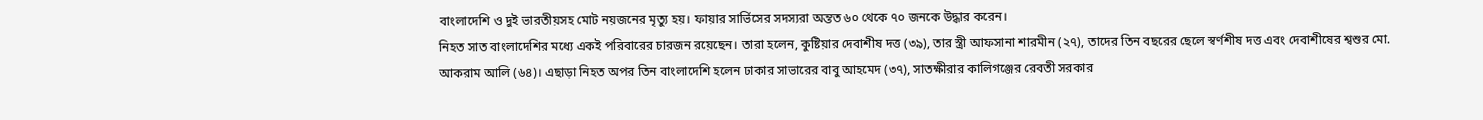বাংলাদেশি ও দুই ভারতীয়সহ মোট নয়জনের মৃত্যু হয়। ফায়ার সার্ভিসের সদস্যরা অন্তত ৬০ থেকে ৭০ জনকে উদ্ধার করেন।
নিহত সাত বাংলাদেশির মধ্যে একই পরিবারের চারজন রয়েছেন। তারা হলেন, কুষ্টিয়ার দেবাশীষ দত্ত (৩৯), তার স্ত্রী আফসানা শারমীন (২৭), তাদের তিন বছরের ছেলে স্বর্ণশীষ দত্ত এবং দেবাশীষের শ্বশুর মো. আকরাম আলি (৬৪)। এছাড়া নিহত অপর তিন বাংলাদেশি হলেন ঢাকার সাভারের বাবু আহমেদ (৩৭), সাতক্ষীরার কালিগঞ্জের রেবতী সরকার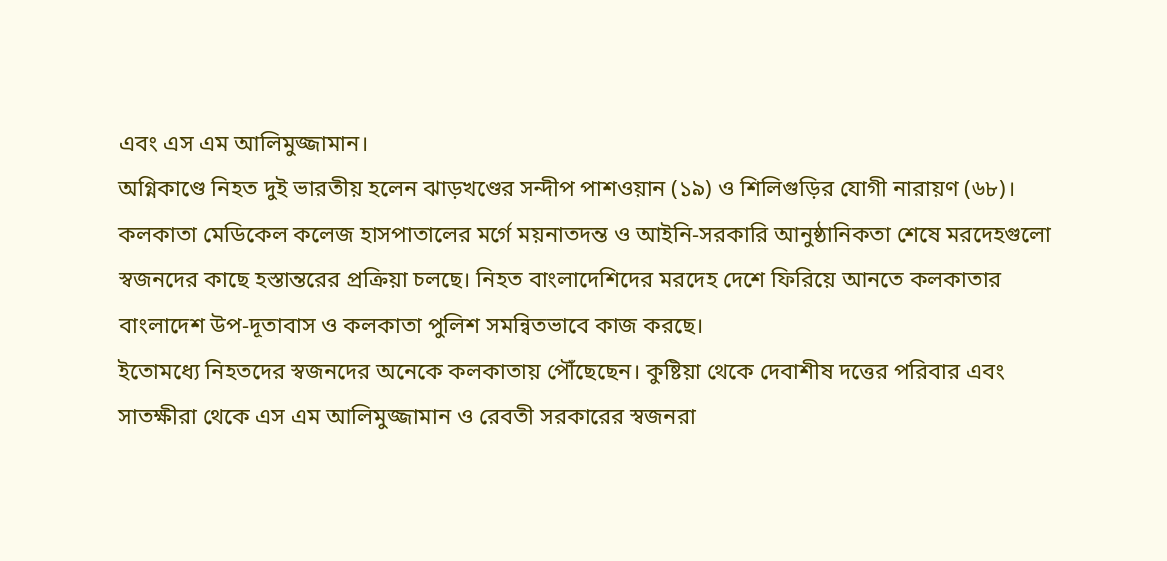এবং এস এম আলিমুজ্জামান।
অগ্নিকাণ্ডে নিহত দুই ভারতীয় হলেন ঝাড়খণ্ডের সন্দীপ পাশওয়ান (১৯) ও শিলিগুড়ির যোগী নারায়ণ (৬৮)।
কলকাতা মেডিকেল কলেজ হাসপাতালের মর্গে ময়নাতদন্ত ও আইনি-সরকারি আনুষ্ঠানিকতা শেষে মরদেহগুলো স্বজনদের কাছে হস্তান্তরের প্রক্রিয়া চলছে। নিহত বাংলাদেশিদের মরদেহ দেশে ফিরিয়ে আনতে কলকাতার বাংলাদেশ উপ-দূতাবাস ও কলকাতা পুলিশ সমন্বিতভাবে কাজ করছে।
ইতোমধ্যে নিহতদের স্বজনদের অনেকে কলকাতায় পৌঁছেছেন। কুষ্টিয়া থেকে দেবাশীষ দত্তের পরিবার এবং সাতক্ষীরা থেকে এস এম আলিমুজ্জামান ও রেবতী সরকারের স্বজনরা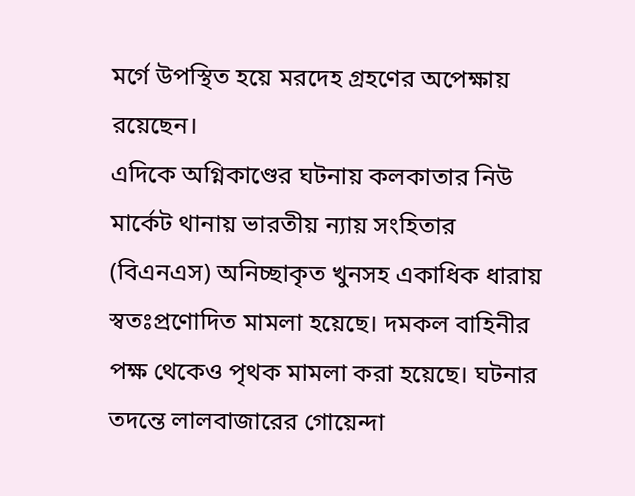মর্গে উপস্থিত হয়ে মরদেহ গ্রহণের অপেক্ষায় রয়েছেন।
এদিকে অগ্নিকাণ্ডের ঘটনায় কলকাতার নিউ মার্কেট থানায় ভারতীয় ন্যায় সংহিতার (বিএনএস) অনিচ্ছাকৃত খুনসহ একাধিক ধারায় স্বতঃপ্রণোদিত মামলা হয়েছে। দমকল বাহিনীর পক্ষ থেকেও পৃথক মামলা করা হয়েছে। ঘটনার তদন্তে লালবাজারের গোয়েন্দা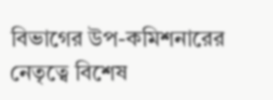বিভাগের উপ-কমিশনারের নেতৃত্বে বিশেষ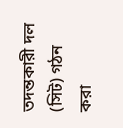তদন্তকারী দল (সিট) গঠন করা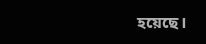হয়েছে।